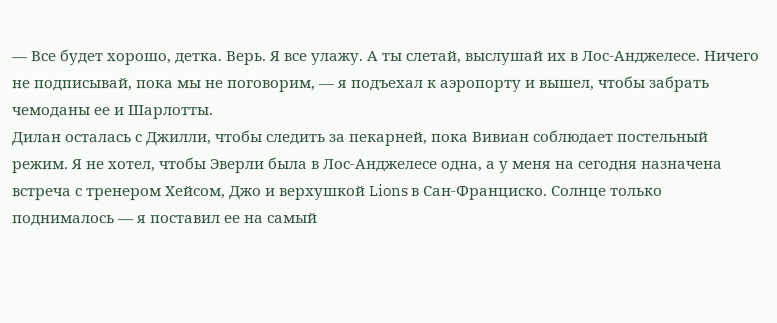— Все будет хорошо, детка. Верь. Я все улажу. А ты слетай, выслушай их в Лос-Анджелесе. Ничего не подписывай, пока мы не поговорим, — я подъехал к аэропорту и вышел, чтобы забрать чемоданы ее и Шарлотты.
Дилан осталась с Джилли, чтобы следить за пекарней, пока Вивиан соблюдает постельный режим. Я не хотел, чтобы Эверли была в Лос-Анджелесе одна, а у меня на сегодня назначена встреча с тренером Хейсом, Джо и верхушкой Lions в Сан-Франциско. Солнце только поднималось — я поставил ее на самый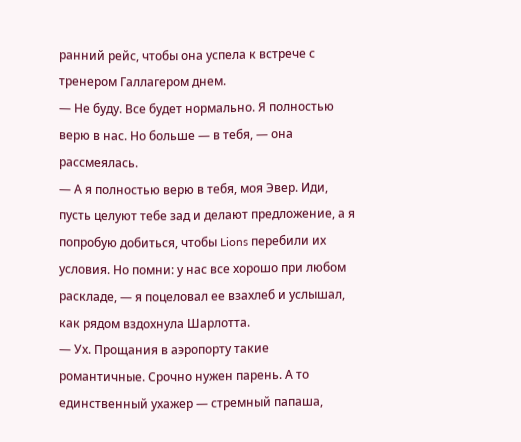ранний рейс, чтобы она успела к встрече с тренером Галлагером днем.
— Не буду. Все будет нормально. Я полностью верю в нас. Но больше — в тебя, — она рассмеялась.
— А я полностью верю в тебя, моя Эвер. Иди, пусть целуют тебе зад и делают предложение, а я попробую добиться, чтобы Lions перебили их условия. Но помни: у нас все хорошо при любом раскладе, — я поцеловал ее взахлеб и услышал, как рядом вздохнула Шарлотта.
— Ух. Прощания в аэропорту такие романтичные. Срочно нужен парень. А то единственный ухажер — стремный папаша,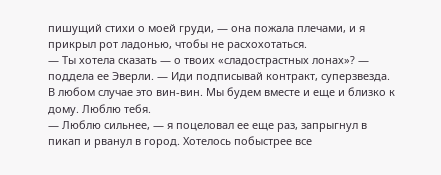пишущий стихи о моей груди, — она пожала плечами, и я прикрыл рот ладонью, чтобы не расхохотаться.
— Ты хотела сказать — о твоих «сладострастных лонах»? — поддела ее Эверли. — Иди подписывай контракт, суперзвезда. В любом случае это вин-вин. Мы будем вместе и еще и близко к дому. Люблю тебя.
— Люблю сильнее, — я поцеловал ее еще раз, запрыгнул в пикап и рванул в город. Хотелось побыстрее все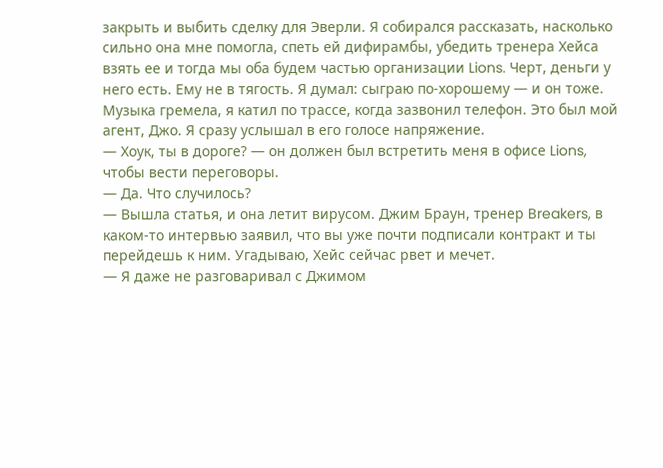закрыть и выбить сделку для Эверли. Я собирался рассказать, насколько сильно она мне помогла, спеть ей дифирамбы, убедить тренера Хейса взять ее и тогда мы оба будем частью организации Lions. Черт, деньги у него есть. Ему не в тягость. Я думал: сыграю по-хорошему — и он тоже.
Музыка гремела, я катил по трассе, когда зазвонил телефон. Это был мой агент, Джо. Я сразу услышал в его голосе напряжение.
— Хоук, ты в дороге? — он должен был встретить меня в офисе Lions, чтобы вести переговоры.
— Да. Что случилось?
— Вышла статья, и она летит вирусом. Джим Браун, тренер Breakers, в каком-то интервью заявил, что вы уже почти подписали контракт и ты перейдешь к ним. Угадываю, Хейс сейчас рвет и мечет.
— Я даже не разговаривал с Джимом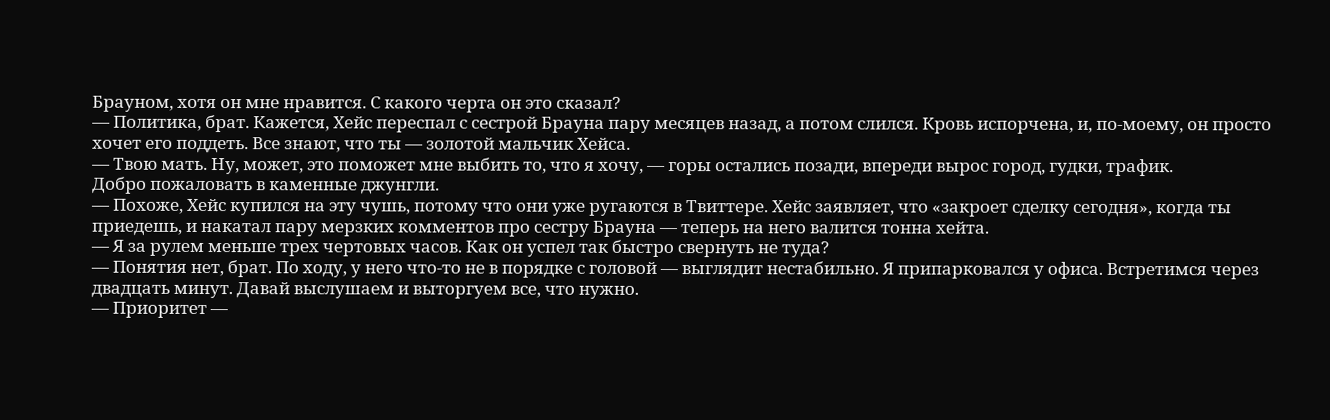Брауном, хотя он мне нравится. С какого черта он это сказал?
— Политика, брат. Кажется, Хейс переспал с сестрой Брауна пару месяцев назад, а потом слился. Кровь испорчена, и, по-моему, он просто хочет его поддеть. Все знают, что ты — золотой мальчик Хейса.
— Твою мать. Ну, может, это поможет мне выбить то, что я хочу, — горы остались позади, впереди вырос город, гудки, трафик.
Добро пожаловать в каменные джунгли.
— Похоже, Хейс купился на эту чушь, потому что они уже ругаются в Твиттере. Хейс заявляет, что «закроет сделку сегодня», когда ты приедешь, и накатал пару мерзких комментов про сестру Брауна — теперь на него валится тонна хейта.
— Я за рулем меньше трех чертовых часов. Как он успел так быстро свернуть не туда?
— Понятия нет, брат. По ходу, у него что-то не в порядке с головой — выглядит нестабильно. Я припарковался у офиса. Встретимся через двадцать минут. Давай выслушаем и выторгуем все, что нужно.
— Приоритет —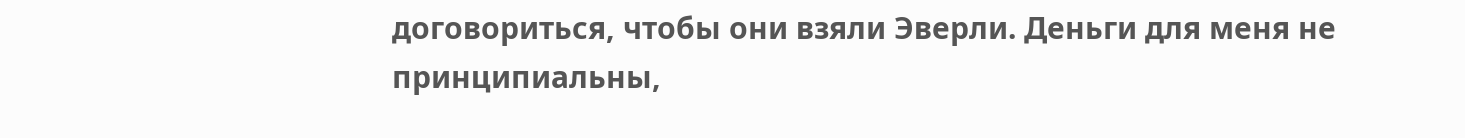договориться, чтобы они взяли Эверли. Деньги для меня не принципиальны,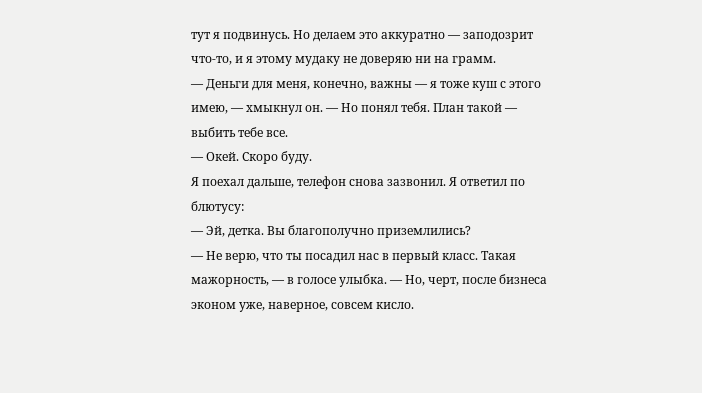тут я подвинусь. Но делаем это аккуратно — заподозрит что-то, и я этому мудаку не доверяю ни на грамм.
— Деньги для меня, конечно, важны — я тоже куш с этого имею, — хмыкнул он. — Но понял тебя. План такой — выбить тебе все.
— Окей. Скоро буду.
Я поехал дальше, телефон снова зазвонил. Я ответил по блютусу:
— Эй, детка. Вы благополучно приземлились?
— Не верю, что ты посадил нас в первый класс. Такая мажорность, — в голосе улыбка. — Но, черт, после бизнеса эконом уже, наверное, совсем кисло.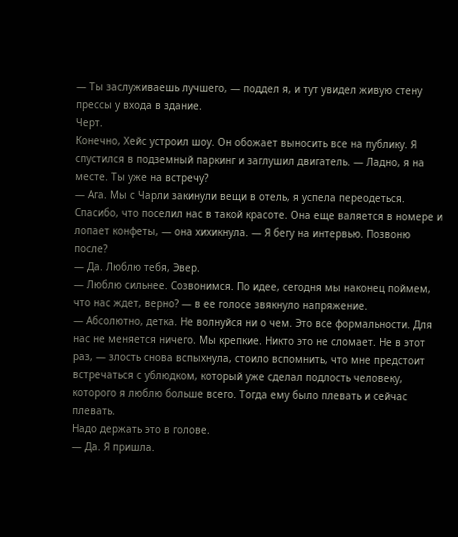— Ты заслуживаешь лучшего, — поддел я, и тут увидел живую стену прессы у входа в здание.
Черт.
Конечно, Хейс устроил шоу. Он обожает выносить все на публику. Я спустился в подземный паркинг и заглушил двигатель. — Ладно, я на месте. Ты уже на встречу?
— Ага. Мы с Чарли закинули вещи в отель, я успела переодеться. Спасибо, что поселил нас в такой красоте. Она еще валяется в номере и лопает конфеты, — она хихикнула. — Я бегу на интервью. Позвоню после?
— Да. Люблю тебя, Эвер.
— Люблю сильнее. Созвонимся. По идее, сегодня мы наконец поймем, что нас ждет, верно? — в ее голосе звякнуло напряжение.
— Абсолютно, детка. Не волнуйся ни о чем. Это все формальности. Для нас не меняется ничего. Мы крепкие. Никто это не сломает. Не в этот раз, — злость снова вспыхнула, стоило вспомнить, что мне предстоит встречаться с ублюдком, который уже сделал подлость человеку, которого я люблю больше всего. Тогда ему было плевать и сейчас плевать.
Надо держать это в голове.
— Да. Я пришла.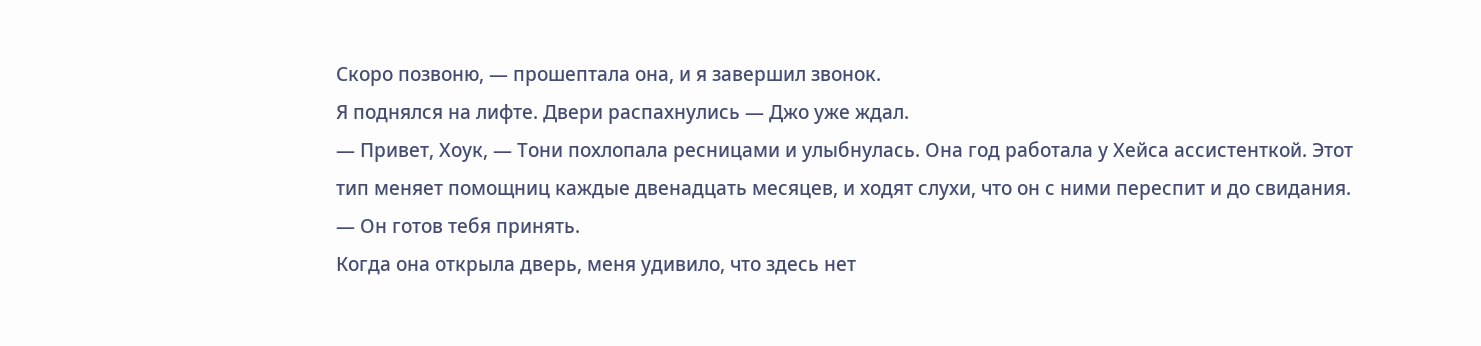Скоро позвоню, — прошептала она, и я завершил звонок.
Я поднялся на лифте. Двери распахнулись — Джо уже ждал.
— Привет, Хоук, — Тони похлопала ресницами и улыбнулась. Она год работала у Хейса ассистенткой. Этот тип меняет помощниц каждые двенадцать месяцев, и ходят слухи, что он с ними переспит и до свидания. — Он готов тебя принять.
Когда она открыла дверь, меня удивило, что здесь нет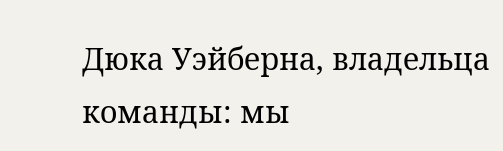Дюка Уэйберна, владельца команды: мы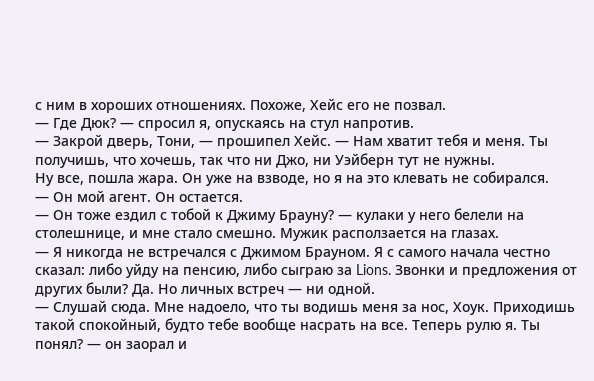с ним в хороших отношениях. Похоже, Хейс его не позвал.
— Где Дюк? — спросил я, опускаясь на стул напротив.
— Закрой дверь, Тони, — прошипел Хейс. — Нам хватит тебя и меня. Ты получишь, что хочешь, так что ни Джо, ни Уэйберн тут не нужны.
Ну все, пошла жара. Он уже на взводе, но я на это клевать не собирался.
— Он мой агент. Он остается.
— Он тоже ездил с тобой к Джиму Брауну? — кулаки у него белели на столешнице, и мне стало смешно. Мужик расползается на глазах.
— Я никогда не встречался с Джимом Брауном. Я с самого начала честно сказал: либо уйду на пенсию, либо сыграю за Lions. Звонки и предложения от других были? Да. Но личных встреч — ни одной.
— Слушай сюда. Мне надоело, что ты водишь меня за нос, Хоук. Приходишь такой спокойный, будто тебе вообще насрать на все. Теперь рулю я. Ты понял? — он заорал и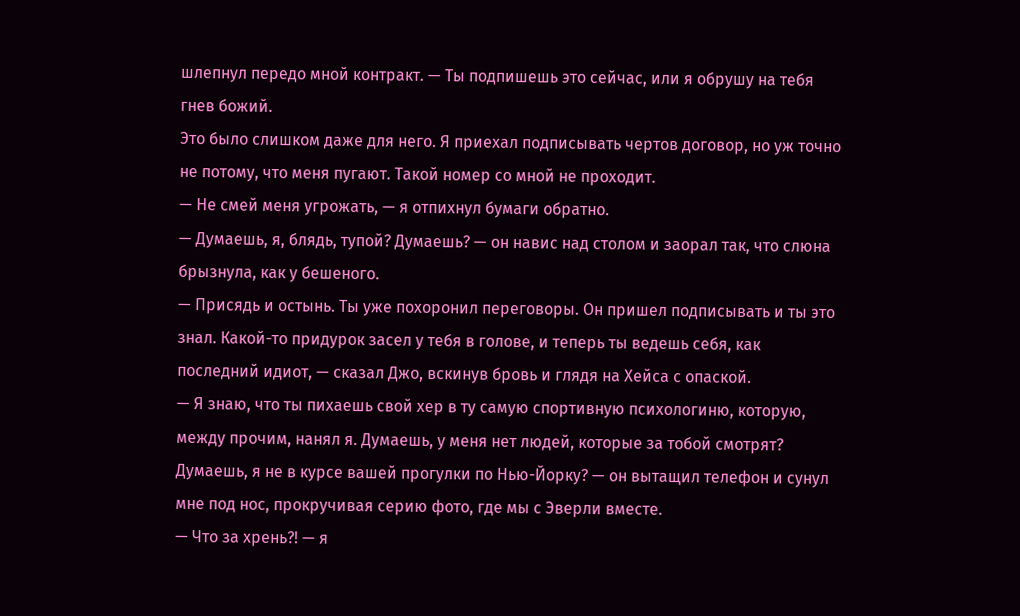шлепнул передо мной контракт. — Ты подпишешь это сейчас, или я обрушу на тебя гнев божий.
Это было слишком даже для него. Я приехал подписывать чертов договор, но уж точно не потому, что меня пугают. Такой номер со мной не проходит.
— Не смей меня угрожать, — я отпихнул бумаги обратно.
— Думаешь, я, блядь, тупой? Думаешь? — он навис над столом и заорал так, что слюна брызнула, как у бешеного.
— Присядь и остынь. Ты уже похоронил переговоры. Он пришел подписывать и ты это знал. Какой-то придурок засел у тебя в голове, и теперь ты ведешь себя, как последний идиот, — сказал Джо, вскинув бровь и глядя на Хейса с опаской.
— Я знаю, что ты пихаешь свой хер в ту самую спортивную психологиню, которую, между прочим, нанял я. Думаешь, у меня нет людей, которые за тобой смотрят? Думаешь, я не в курсе вашей прогулки по Нью-Йорку? — он вытащил телефон и сунул мне под нос, прокручивая серию фото, где мы с Эверли вместе.
— Что за хрень?! — я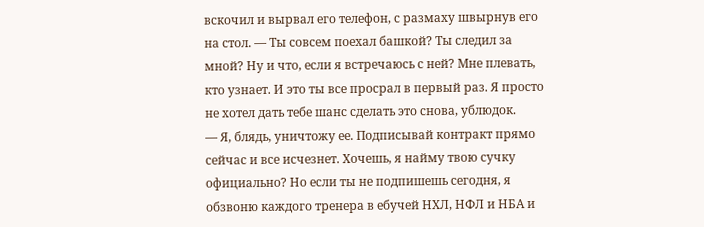вскочил и вырвал его телефон, с размаху швырнув его на стол. — Ты совсем поехал башкой? Ты следил за мной? Ну и что, если я встречаюсь с ней? Мне плевать, кто узнает. И это ты все просрал в первый раз. Я просто не хотел дать тебе шанс сделать это снова, ублюдок.
— Я, блядь, уничтожу ее. Подписывай контракт прямо сейчас и все исчезнет. Хочешь, я найму твою сучку официально? Но если ты не подпишешь сегодня, я обзвоню каждого тренера в ебучей НХЛ, НФЛ и НБА и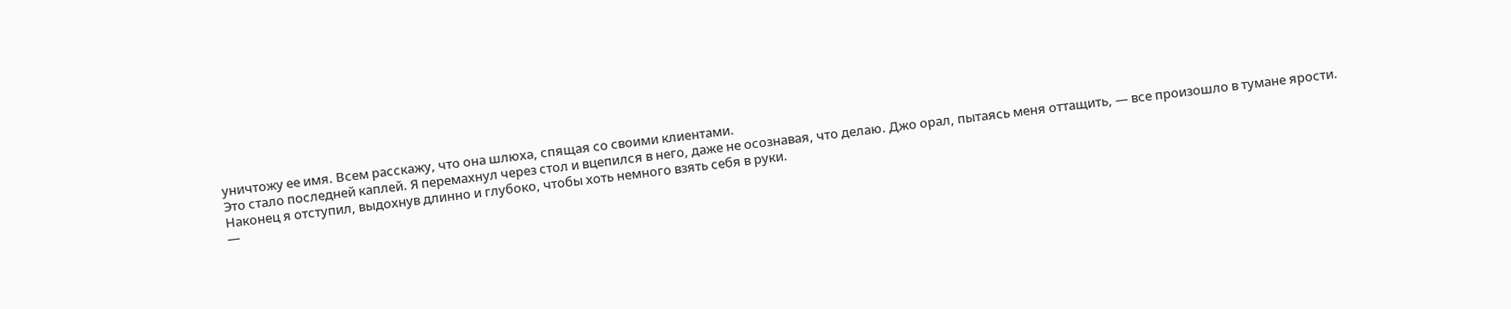уничтожу ее имя. Всем расскажу, что она шлюха, спящая со своими клиентами.
Это стало последней каплей. Я перемахнул через стол и вцепился в него, даже не осознавая, что делаю. Джо орал, пытаясь меня оттащить, — все произошло в тумане ярости.
Наконец я отступил, выдохнув длинно и глубоко, чтобы хоть немного взять себя в руки.
—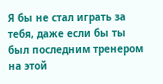Я бы не стал играть за тебя, даже если бы ты был последним тренером на этой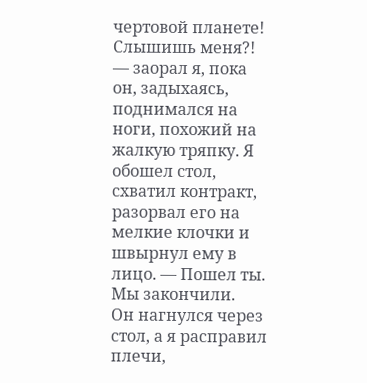чертовой планете! Слышишь меня?! — заорал я, пока он, задыхаясь, поднимался на ноги, похожий на жалкую тряпку. Я обошел стол, схватил контракт, разорвал его на мелкие клочки и швырнул ему в лицо. — Пошел ты. Мы закончили.
Он нагнулся через стол, а я расправил плечи,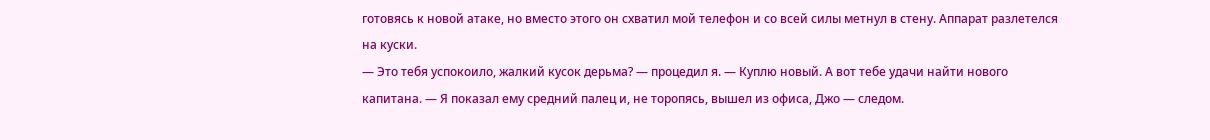готовясь к новой атаке, но вместо этого он схватил мой телефон и со всей силы метнул в стену. Аппарат разлетелся на куски.
— Это тебя успокоило, жалкий кусок дерьма? — процедил я. — Куплю новый. А вот тебе удачи найти нового капитана. — Я показал ему средний палец и, не торопясь, вышел из офиса, Джо — следом.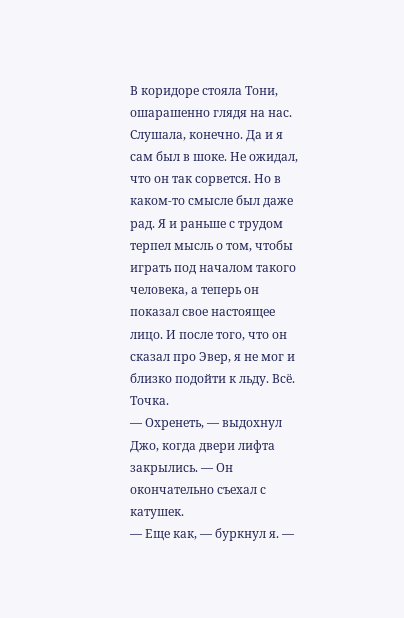В коридоре стояла Тони, ошарашенно глядя на нас. Слушала, конечно. Да и я сам был в шоке. Не ожидал, что он так сорвется. Но в каком-то смысле был даже рад. Я и раньше с трудом терпел мысль о том, чтобы играть под началом такого человека, а теперь он показал свое настоящее лицо. И после того, что он сказал про Эвер, я не мог и близко подойти к льду. Всё. Точка.
— Охренеть, — выдохнул Джо, когда двери лифта закрылись. — Он окончательно съехал с катушек.
— Еще как, — буркнул я. —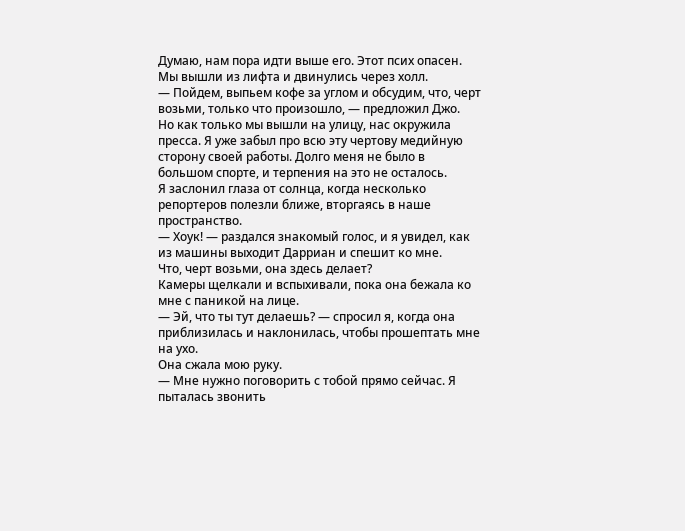Думаю, нам пора идти выше его. Этот псих опасен.
Мы вышли из лифта и двинулись через холл.
— Пойдем, выпьем кофе за углом и обсудим, что, черт возьми, только что произошло, — предложил Джо.
Но как только мы вышли на улицу, нас окружила пресса. Я уже забыл про всю эту чертову медийную сторону своей работы. Долго меня не было в большом спорте, и терпения на это не осталось.
Я заслонил глаза от солнца, когда несколько репортеров полезли ближе, вторгаясь в наше пространство.
— Хоук! — раздался знакомый голос, и я увидел, как из машины выходит Дарриан и спешит ко мне.
Что, черт возьми, она здесь делает?
Камеры щелкали и вспыхивали, пока она бежала ко мне с паникой на лице.
— Эй, что ты тут делаешь? — спросил я, когда она приблизилась и наклонилась, чтобы прошептать мне на ухо.
Она сжала мою руку.
— Мне нужно поговорить с тобой прямо сейчас. Я пыталась звонить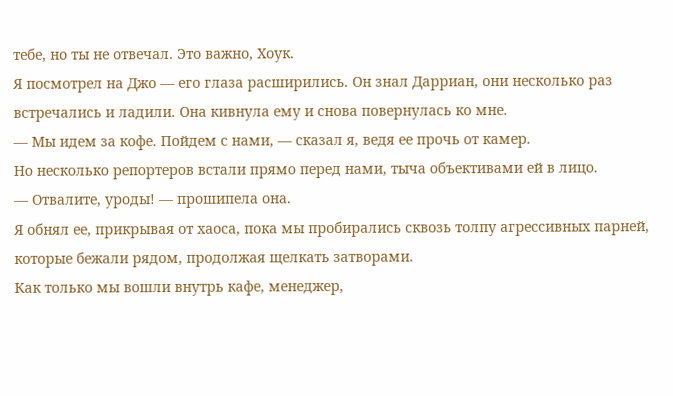тебе, но ты не отвечал. Это важно, Хоук.
Я посмотрел на Джо — его глаза расширились. Он знал Дарриан, они несколько раз встречались и ладили. Она кивнула ему и снова повернулась ко мне.
— Мы идем за кофе. Пойдем с нами, — сказал я, ведя ее прочь от камер.
Но несколько репортеров встали прямо перед нами, тыча объективами ей в лицо.
— Отвалите, уроды! — прошипела она.
Я обнял ее, прикрывая от хаоса, пока мы пробирались сквозь толпу агрессивных парней, которые бежали рядом, продолжая щелкать затворами.
Как только мы вошли внутрь кафе, менеджер,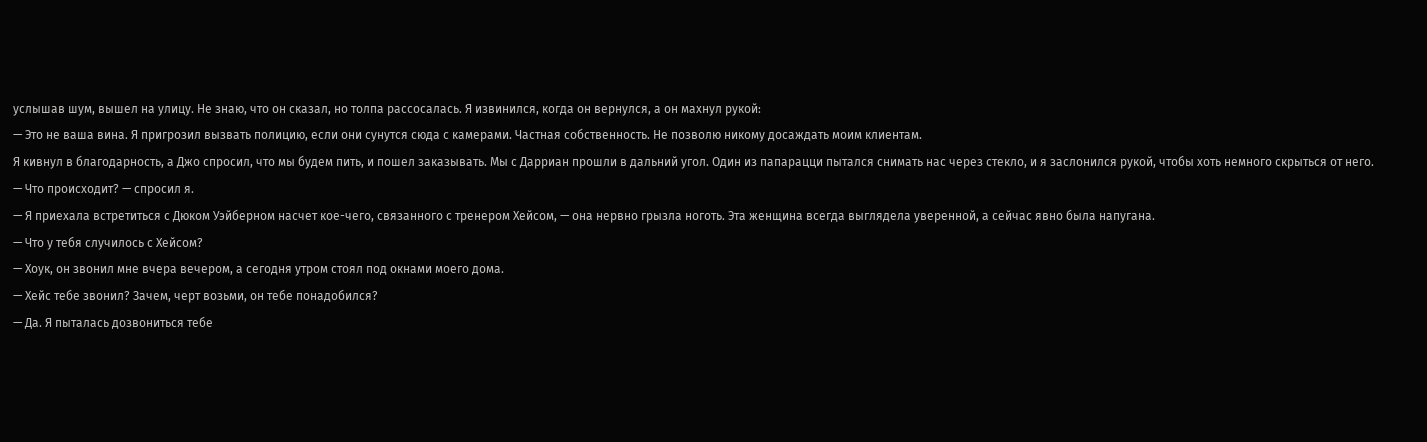услышав шум, вышел на улицу. Не знаю, что он сказал, но толпа рассосалась. Я извинился, когда он вернулся, а он махнул рукой:
— Это не ваша вина. Я пригрозил вызвать полицию, если они сунутся сюда с камерами. Частная собственность. Не позволю никому досаждать моим клиентам.
Я кивнул в благодарность, а Джо спросил, что мы будем пить, и пошел заказывать. Мы с Дарриан прошли в дальний угол. Один из папарацци пытался снимать нас через стекло, и я заслонился рукой, чтобы хоть немного скрыться от него.
— Что происходит? — спросил я.
— Я приехала встретиться с Дюком Уэйберном насчет кое-чего, связанного с тренером Хейсом, — она нервно грызла ноготь. Эта женщина всегда выглядела уверенной, а сейчас явно была напугана.
— Что у тебя случилось с Хейсом?
— Хоук, он звонил мне вчера вечером, а сегодня утром стоял под окнами моего дома.
— Хейс тебе звонил? Зачем, черт возьми, он тебе понадобился?
— Да. Я пыталась дозвониться тебе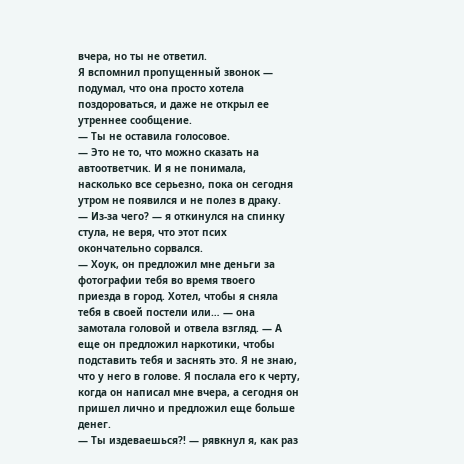вчера, но ты не ответил.
Я вспомнил пропущенный звонок — подумал, что она просто хотела поздороваться, и даже не открыл ее утреннее сообщение.
— Ты не оставила голосовое.
— Это не то, что можно сказать на автоответчик. И я не понимала, насколько все серьезно, пока он сегодня утром не появился и не полез в драку.
— Из-за чего? — я откинулся на спинку стула, не веря, что этот псих окончательно сорвался.
— Хоук, он предложил мне деньги за фотографии тебя во время твоего приезда в город. Хотел, чтобы я сняла тебя в своей постели или… — она замотала головой и отвела взгляд. — А еще он предложил наркотики, чтобы подставить тебя и заснять это. Я не знаю, что у него в голове. Я послала его к черту, когда он написал мне вчера, а сегодня он пришел лично и предложил еще больше денег.
— Ты издеваешься?! — рявкнул я, как раз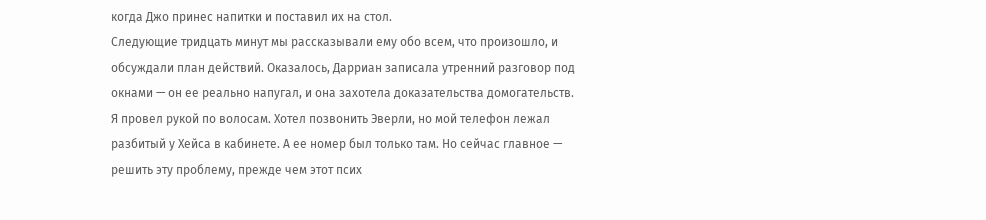когда Джо принес напитки и поставил их на стол.
Следующие тридцать минут мы рассказывали ему обо всем, что произошло, и обсуждали план действий. Оказалось, Дарриан записала утренний разговор под окнами — он ее реально напугал, и она захотела доказательства домогательств.
Я провел рукой по волосам. Хотел позвонить Эверли, но мой телефон лежал разбитый у Хейса в кабинете. А ее номер был только там. Но сейчас главное — решить эту проблему, прежде чем этот псих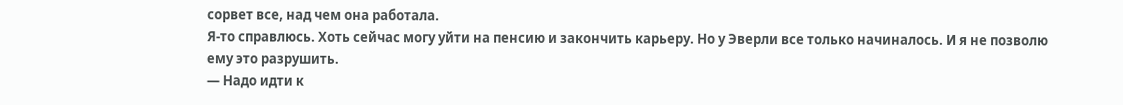сорвет все, над чем она работала.
Я-то справлюсь. Хоть сейчас могу уйти на пенсию и закончить карьеру. Но у Эверли все только начиналось. И я не позволю ему это разрушить.
— Надо идти к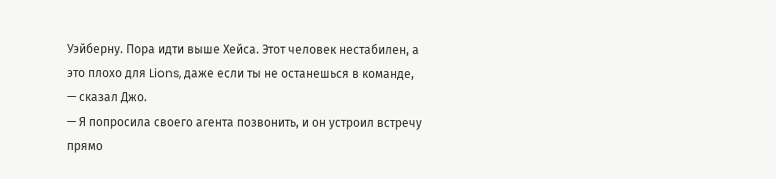Уэйберну. Пора идти выше Хейса. Этот человек нестабилен, а это плохо для Lions, даже если ты не останешься в команде, — сказал Джо.
— Я попросила своего агента позвонить, и он устроил встречу прямо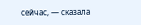сейчас, — сказала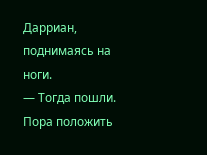Дарриан, поднимаясь на ноги.
— Тогда пошли.
Пора положить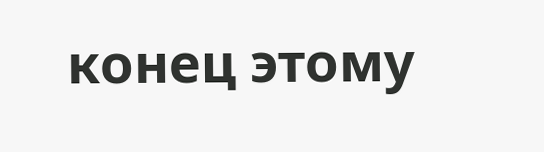конец этому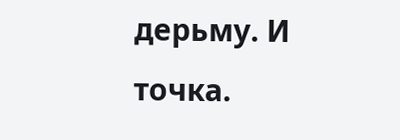дерьму. И точка.